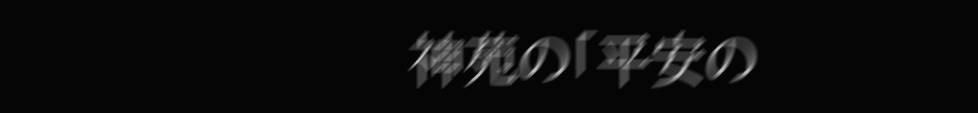神苑の「平安の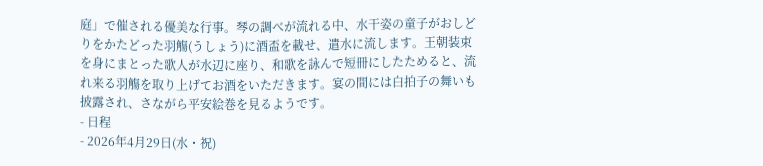庭」で催される優美な行事。琴の調べが流れる中、水干姿の童子がおしどりをかたどった羽觴(うしょう)に酒盃を載せ、遣水に流します。王朝装束を身にまとった歌人が水辺に座り、和歌を詠んで短冊にしたためると、流れ来る羽觴を取り上げてお酒をいただきます。宴の間には白拍子の舞いも披露され、さながら平安絵巻を見るようです。
- 日程
- 2026年4月29日(水・祝)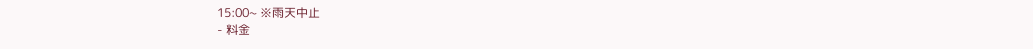15:00~ ※雨天中止
- 料金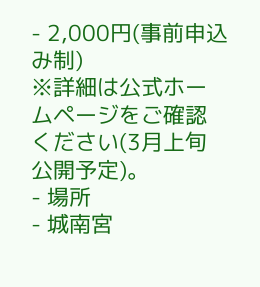- 2,000円(事前申込み制)
※詳細は公式ホームページをご確認ください(3月上旬公開予定)。
- 場所
- 城南宮